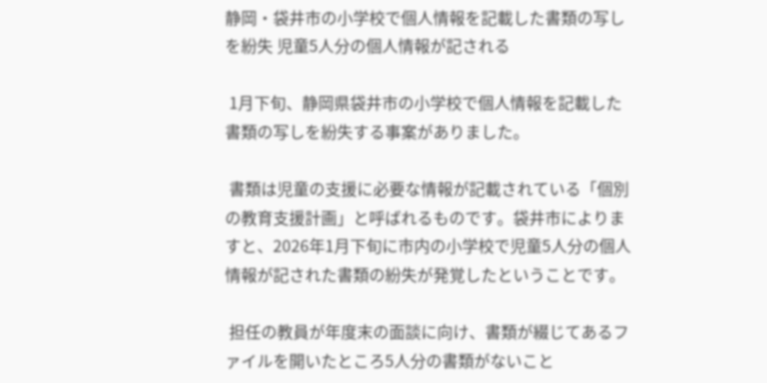静岡・袋井市の小学校で個人情報を記載した書類の写しを紛失 児童5人分の個人情報が記される

 1月下旬、静岡県袋井市の小学校で個人情報を記載した書類の写しを紛失する事案がありました。

 書類は児童の支援に必要な情報が記載されている「個別の教育支援計画」と呼ばれるものです。袋井市によりますと、2026年1月下旬に市内の小学校で児童5人分の個人情報が記された書類の紛失が発覚したということです。

 担任の教員が年度末の面談に向け、書類が綴じてあるファイルを開いたところ5人分の書類がないこと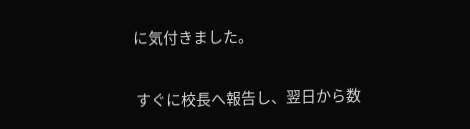に気付きました。

 すぐに校長へ報告し、翌日から数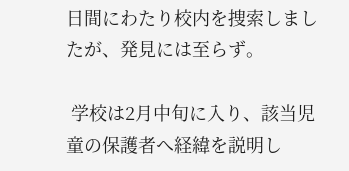日間にわたり校内を捜索しましたが、発見には至らず。

 学校は2月中旬に入り、該当児童の保護者へ経緯を説明し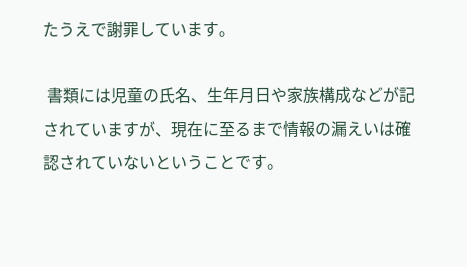たうえで謝罪しています。

 書類には児童の氏名、生年月日や家族構成などが記されていますが、現在に至るまで情報の漏えいは確認されていないということです。